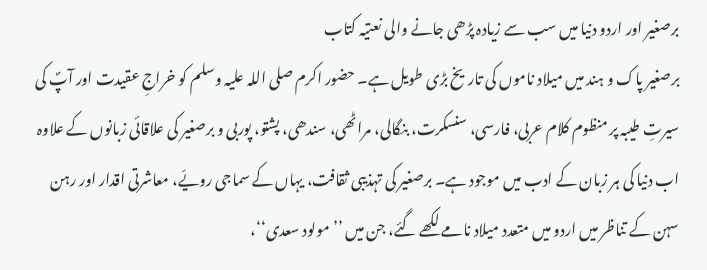برصغیر اور اردو دنیا میں سب سے زیادہ پڑھی جانے والی نعتیہ کتاب
برصغیر پاک و ہند میں میلاد ناموں کی تاریخ بڑی طویل ہے۔ حضور اکرم صلی اللہ علیہ وسلم کو خراجِ عقیدت اور آپؐ کی سیرتِ طیبہ پر منظوم کلام عربی، فارسی، سنسکرت، بنگالی، مراٹھی، سندھی، پشتو، پوربی و برصغیر کی علاقائی زبانوں کے علاوہ اب دنیا کی ہر زبان کے ادب میں موجود ہے۔ برصغیر کی تہذیبی ثقافت، یہاں کے سماجی رویّے، معاشرتی اقدار اور رہن سہن کے تناظر میں اردو میں متعدد میلاد نامے لکھے گئے، جن میں ’’مولود سعدی‘‘،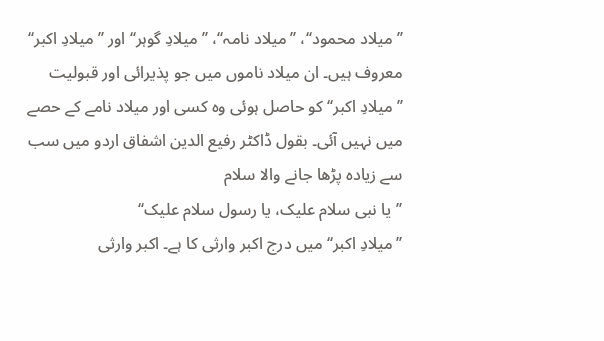’’میلاد محمود‘‘، ’’میلاد نامہ‘‘، ’’میلادِ گوہر‘‘ اور ’’میلادِ اکبر‘‘ معروف ہیں۔ ان میلاد ناموں میں جو پذیرائی اور قبولیت ’’میلادِ اکبر‘‘ کو حاصل ہوئی وہ کسی اور میلاد نامے کے حصے میں نہیں آئی۔ بقول ڈاکٹر رفیع الدین اشفاق اردو میں سب سے زیادہ پڑھا جانے والا سلام
’’یا نبی سلام علیک، یا رسول سلام علیک‘‘
’’میلادِ اکبر‘‘ میں درج اکبر وارثی کا ہے۔ اکبر وارثی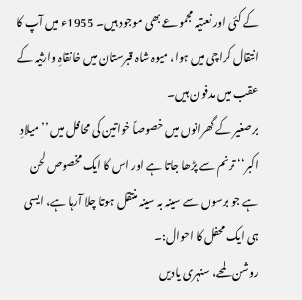کے کئی اور نعتیہ مجموعے بھی موجود ہیں۔ 1955ء میں آپ کا انتقال کراچی میں ہوا، میوہ شاہ قبرستان میں خانقاہِ وارثیہ کے عقب میں مدفون ہیں۔
برصغیر کے گھرانوں میں خصوصاً خواتین کی محافل میں ’’میلادِ اکبر‘‘ ترنم سے پڑھا جاتا ہے اور اس کا ایک مخصوص لحن ہے جو برسوں سے سینہ بہ سینہ منتقل ہوتا چلا آرہا ہے، ایسی ہی ایک محفل کا احوال:۔
روشن لمحے، سنہری یادیں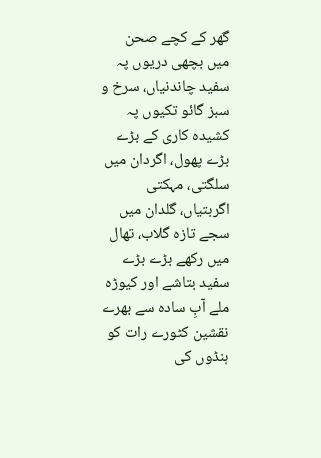گھر کے کچے صحن میں بچھی دریوں پہ سفید چاندنیاں، سرخ و سبز گائو تکیوں پہ کشیدہ کاری کے بڑے بڑے پھول، اگردان میں سلگتی، مہکتی اگربتیاں، گلدان میں سجے تازہ گلاب، تھال میں رکھے بڑے بڑے سفید بتاشے اور کیوڑہ ملے آبِ سادہ سے بھرے نقشین کٹورے رات کو ہنڈوں کی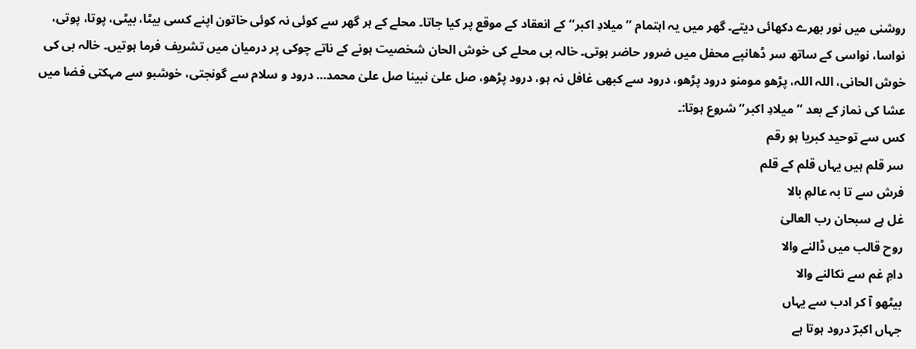روشنی میں نور بھرے دکھائی دیتے۔ گھر میں یہ اہتمام ’’میلادِ اکبر‘‘ کے انعقاد کے موقع پر کیا جاتا۔ محلے کے ہر گھر سے کوئی نہ کوئی خاتون اپنے کسی بیٹا، بیٹی، پوتا، پوتی، نواسا، نواسی کے ساتھ سر ڈھانپے محفل میں ضرور حاضر ہوتی۔ خالہ بی محلے کی خوش الحان شخصیت ہونے کے ناتے چوکی پر درمیان میں تشریف فرما ہوتیں۔ خالہ بی کی خوش الحانی، اللہ اللہ، پڑھو مومنو درود پڑھو، درود سے کبھی غافل نہ ہو، درود پڑھو، صل علیٰ نبینا صل علیٰ محمد… درود و سلام سے گونجتی، خوشبو سے مہکتی فضا میں عشا کی نماز کے بعد ’’میلادِ اکبر‘‘ شروع ہوتا:۔
کس سے توحید کبریا ہو رقم
سر قلم ہیں یہاں قلم کے قلم
فرش سے تا بہ عالمِ بالا
غل ہے سبحان رب العالیٰ
روح قالب میں ڈالنے والا
دامِ غم سے نکالنے والا
بیٹھو آ کر ادب سے یہاں
جہاں اکبرؔ درود ہوتا ہے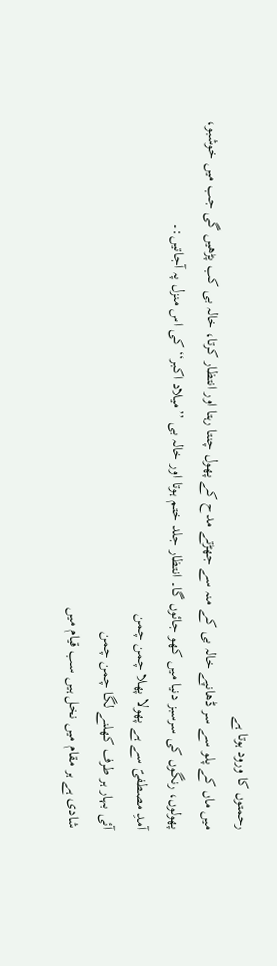رحمتوں کا ورود ہوتا ہے
میں ماں کے پلو سے سر ڈھانپے خالہ بی کے منہ سے جھڑتے مدح کے پھول چنتا رہتا اور انتظار کرتا، خالہ بی کب پڑھیں گی جب میں خوشبو، پھولوں، رنگوں کی سرسبز دنیا میں کھو جائوں گا۔ انتظار جلد ختم ہوتا اور خالہ بی ’’میلاد اکبر‘‘ کی اس منزل پہ آجاتیں:۔
آمدِ مصطفیؐ سے ہے پھولا پھلا چمن چمن
آئی بہار ہر طرف کھلنے لگا چمن چمن
شادی ہے ہر مقام میں نخل ہیں سب قیام میں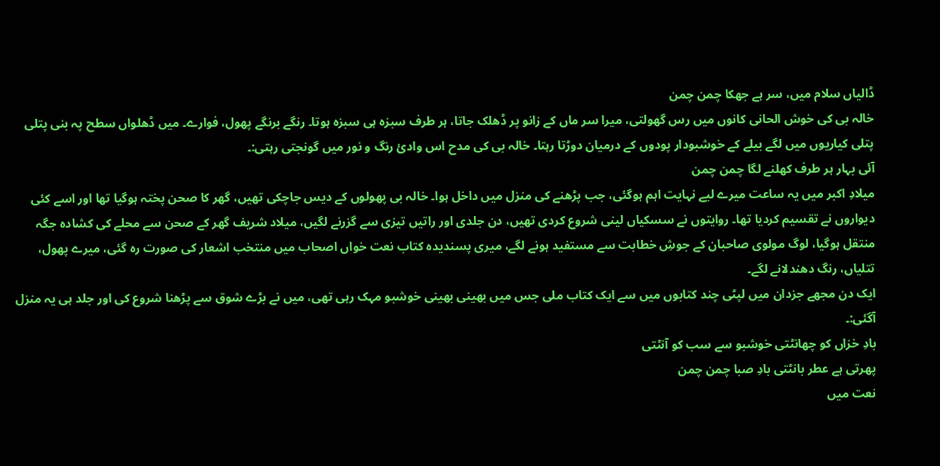ڈالیاں سلام میں، سر ہے جھکا چمن چمن
خالہ بی کی خوش الحانی کانوں میں رس گھولتی، میرا سر ماں کے زانو پر ڈھلک جاتا، ہر طرف سبزہ ہی سبزہ ہوتا۔ رنگے برنگے پھول، فوارے۔ میں ڈھلواں سطح پہ بنی پتلی پتلی کیاریوں میں لگے بیلے کے خوشبودار پودوں کے درمیان دوڑتا رہتا۔ خالہ بی کی مدح اس وادیٔ رنگ و نور میں گونجتی رہتی:۔
آئی بہار ہر طرف کھلنے لگا چمن چمن
میلادِ اکبر میں یہ ساعت میرے لیے نہایت اہم ہوگئی، جب پڑھنے کی منزل میں داخل ہوا۔ خالہ بی پھولوں کے دیس جاچکی تھیں، گھر کا صحن پختہ ہوگیا تھا اور اسے کئی دیواروں نے تقسیم کردیا تھا۔ روایتوں نے سسکیاں لینی شروع کردی تھیں، دن جلدی اور راتیں تیزی سے گزرنے لگیں، میلاد شریف گھر کے صحن سے محلے کی کشادہ جگہ منتقل ہوگیا، لوگ مولوی صاحبان کے جوشِ خطابت سے مستفید ہونے لگے، میری پسندیدہ کتاب نعت خواں اصحاب میں منتخب اشعار کی صورت رہ گئی، میرے پھول، تتلیاں، رنگ دھندلانے لگے۔
ایک دن مجھے جزدان میں لپٹی چند کتابوں میں سے ایک کتاب ملی جس میں بھینی بھینی خوشبو مہک رہی تھی، میں نے بڑے شوق سے پڑھنا شروع کی اور جلد ہی یہ منزل آگئی:۔
بادِ خزاں کو چھانٹتی خوشبو سے سب کو آنٹتی
پھرتی ہے عطر بانٹتی بادِ صبا چمن چمن
نعت میں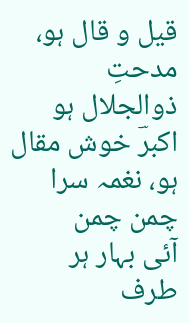قیل و قال ہو، مدحتِ ذوالجلال ہو
اکبرؔ خوش مقال ہو، نغمہ سرا چمن چمن
آئی بہار ہر طرف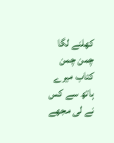کھلنے لگا چمن چمن
کتاب میرے ہاتھ سے کس نے لی مجھے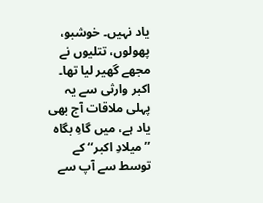یاد نہیں۔ خوشبو، پھولوں، تتلیوں نے مجھے گھیر لیا تھا۔ اکبر وارثی سے یہ پہلی ملاقات آج بھی یاد ہے، میں گاہِ بگاہ ’’میلادِ اکبر‘‘ کے توسط سے آپ سے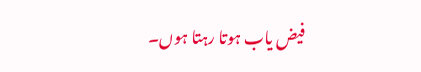فیض یاب ہوتا رہتا ہوں۔